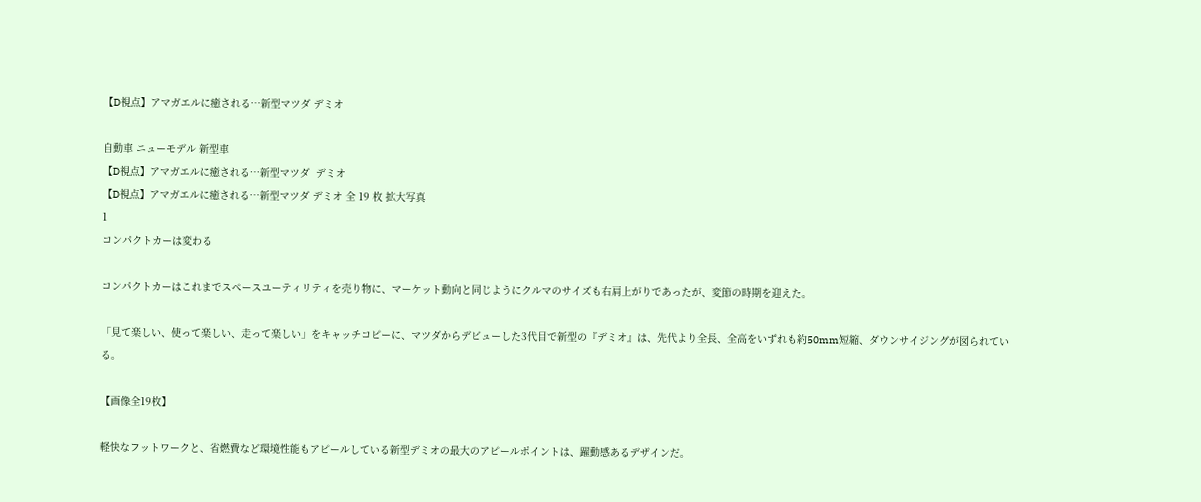【D視点】アマガエルに癒される…新型マツダ デミオ

自動車 ニューモデル 新型車
【D視点】アマガエルに癒される…新型マツダ  デミオ
【D視点】アマガエルに癒される…新型マツダ デミオ 全 19 枚 拡大写真
1
コンパクトカーは変わる

コンパクトカーはこれまでスペースユーティリティを売り物に、マーケット動向と同じようにクルマのサイズも右肩上がりであったが、変節の時期を迎えた。

「見て楽しい、使って楽しい、走って楽しい」をキャッチコピーに、マツダからデビューした3代目で新型の『デミオ』は、先代より全長、全高をいずれも約50mm短縮、ダウンサイジングが図られている。

【画像全19枚】

軽快なフットワークと、省燃費など環境性能もアピールしている新型デミオの最大のアピールポイントは、躍動感あるデザインだ。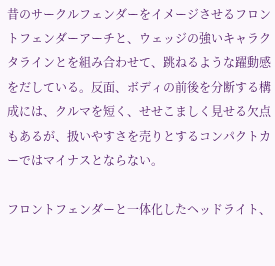昔のサークルフェンダーをイメージさせるフロントフェンダーアーチと、ウェッジの強いキャラクタラインとを組み合わせて、跳ねるような躍動感をだしている。反面、ボディの前後を分断する構成には、クルマを短く、せせこましく見せる欠点もあるが、扱いやすさを売りとするコンパクトカーではマイナスとならない。

フロントフェンダーと一体化したヘッドライト、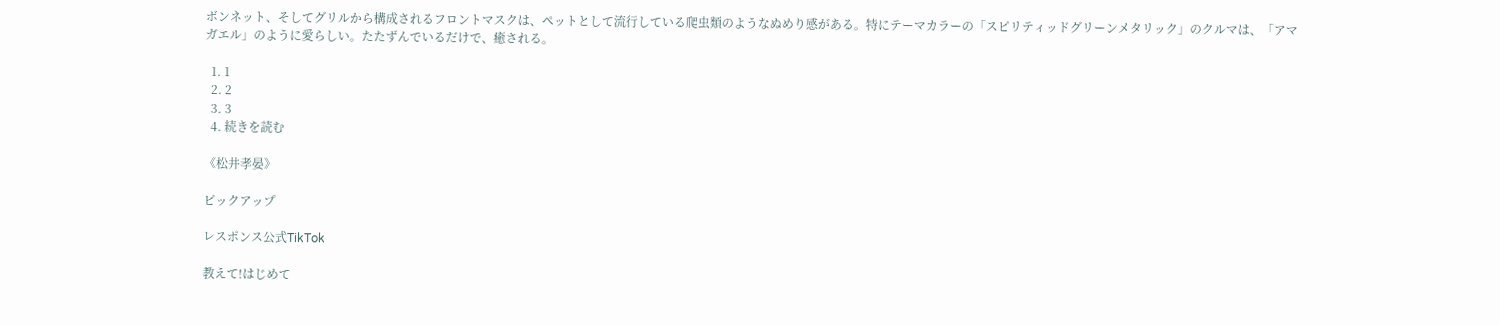ボンネット、そしてグリルから構成されるフロントマスクは、ペットとして流行している爬虫類のようなぬめり感がある。特にテーマカラーの「スピリティッドグリーンメタリック」のクルマは、「アマガエル」のように愛らしい。たたずんでいるだけで、癒される。

  1. 1
  2. 2
  3. 3
  4. 続きを読む

《松井孝晏》

ピックアップ

レスポンス公式TikTok

教えて!はじめて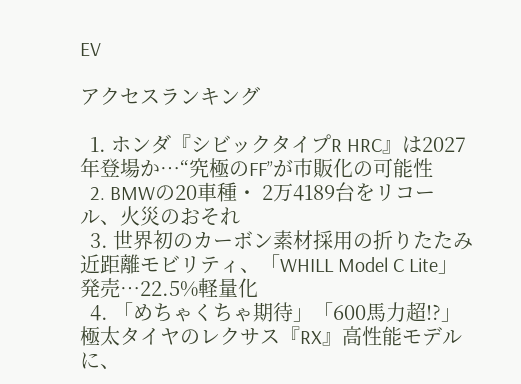EV

アクセスランキング

  1. ホンダ『シビックタイプR HRC』は2027年登場か…“究極のFF”が市販化の可能性
  2. BMWの20車種・ 2万4189台をリコール、火災のおそれ
  3. 世界初のカーボン素材採用の折りたたみ近距離モビリティ、「WHILL Model C Lite」発売…22.5%軽量化
  4. 「めちゃくちゃ期待」「600馬力超!?」極太タイヤのレクサス『RX』高性能モデルに、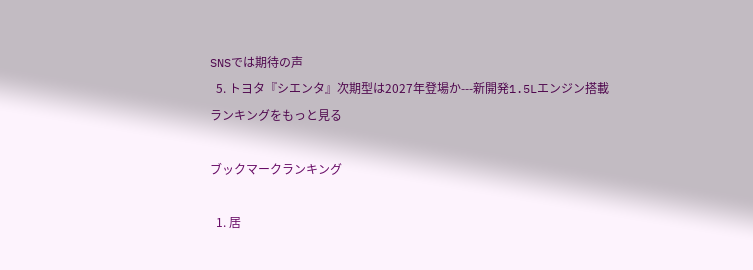SNSでは期待の声
  5. トヨタ『シエンタ』次期型は2027年登場か---新開発1.5Lエンジン搭載
ランキングをもっと見る

ブックマークランキング

  1. 居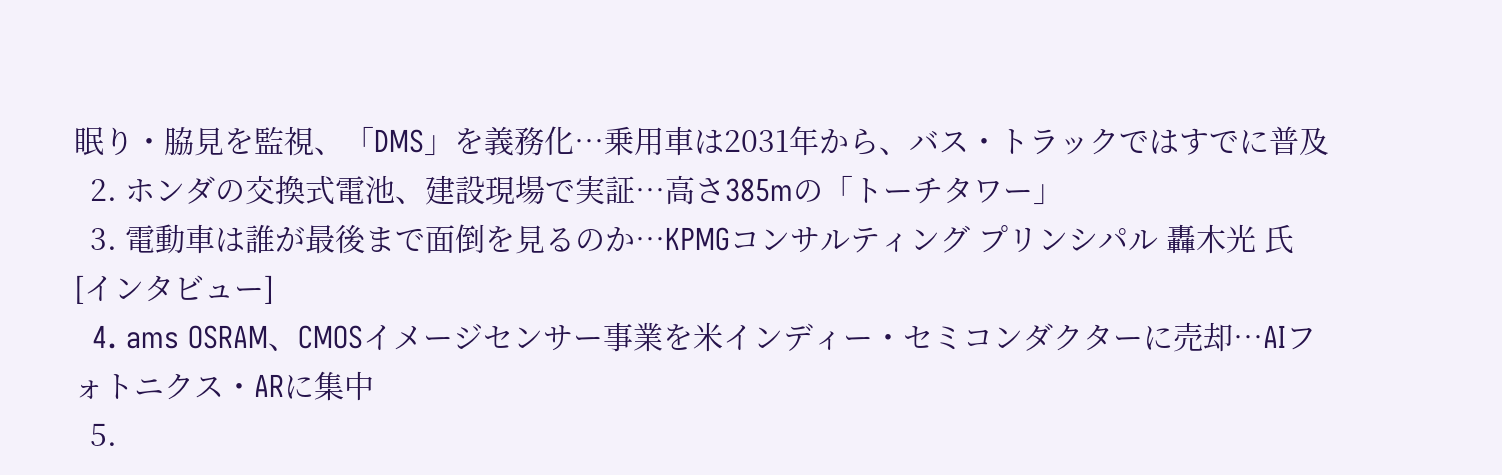眠り・脇見を監視、「DMS」を義務化…乗用車は2031年から、バス・トラックではすでに普及
  2. ホンダの交換式電池、建設現場で実証…高さ385mの「トーチタワー」
  3. 電動車は誰が最後まで面倒を見るのか…KPMGコンサルティング プリンシパル 轟木光 氏[インタビュー]
  4. ams OSRAM、CMOSイメージセンサー事業を米インディー・セミコンダクターに売却…AIフォトニクス・ARに集中
  5.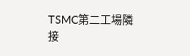TSMC第二工場隣接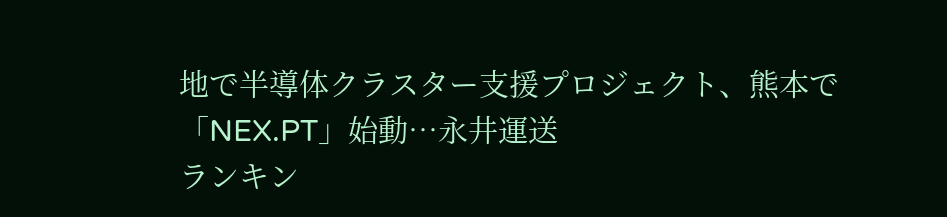地で半導体クラスター支援プロジェクト、熊本で「NEX.PT」始動…永井運送
ランキン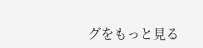グをもっと見る